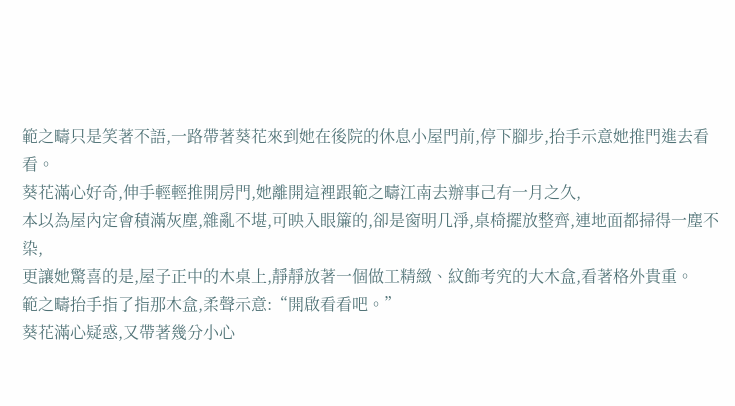範之疇只是笑著不語,一路帶著葵花來到她在後院的休息小屋門前,停下腳步,抬手示意她推門進去看看。
葵花滿心好奇,伸手輕輕推開房門,她離開這裡跟範之疇江南去辦事己有一月之久,
本以為屋內定會積滿灰塵,雜亂不堪,可映入眼簾的,卻是窗明几淨,桌椅擺放整齊,連地面都掃得一塵不染,
更讓她驚喜的是,屋子正中的木桌上,靜靜放著一個做工精緻、紋飾考究的大木盒,看著格外貴重。
範之疇抬手指了指那木盒,柔聲示意:“開啟看看吧。”
葵花滿心疑惑,又帶著幾分小心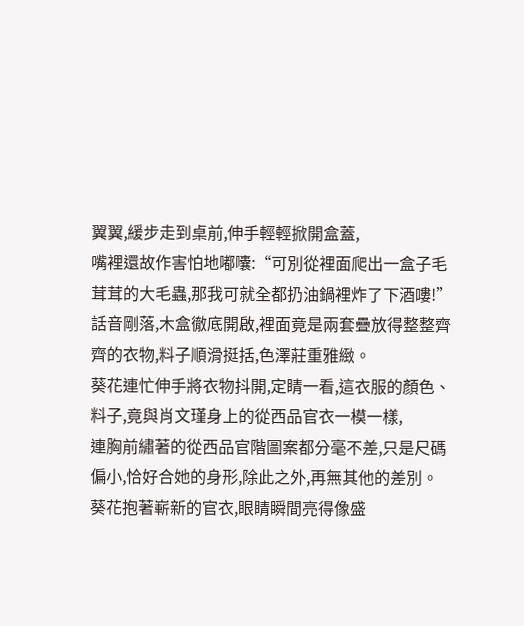翼翼,緩步走到桌前,伸手輕輕掀開盒蓋,
嘴裡還故作害怕地嘟囔:“可別從裡面爬出一盒子毛茸茸的大毛蟲,那我可就全都扔油鍋裡炸了下酒嘍!”
話音剛落,木盒徹底開啟,裡面竟是兩套疊放得整整齊齊的衣物,料子順滑挺括,色澤莊重雅緻。
葵花連忙伸手將衣物抖開,定睛一看,這衣服的顏色、料子,竟與肖文瑾身上的從西品官衣一模一樣,
連胸前繡著的從西品官階圖案都分毫不差,只是尺碼偏小,恰好合她的身形,除此之外,再無其他的差別。
葵花抱著嶄新的官衣,眼睛瞬間亮得像盛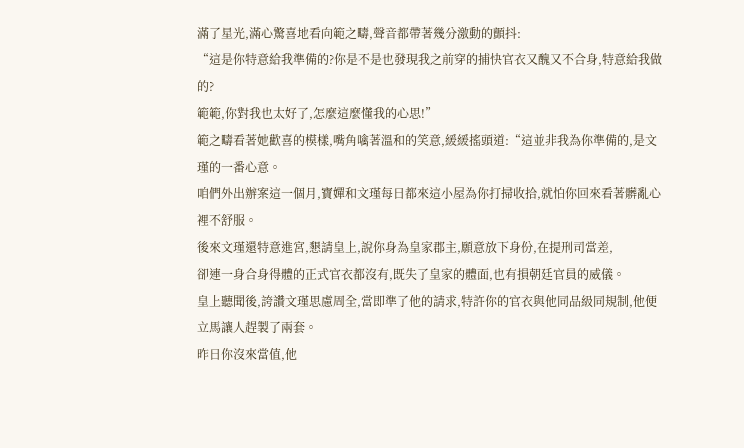滿了星光,滿心驚喜地看向範之疇,聲音都帶著幾分激動的顫抖:
“這是你特意給我準備的?你是不是也發現我之前穿的捕快官衣又醜又不合身,特意給我做的?
範範,你對我也太好了,怎麼這麼懂我的心思!”
範之疇看著她歡喜的模樣,嘴角噙著溫和的笑意,緩緩搖頭道:“這並非我為你準備的,是文瑾的一番心意。
咱們外出辦案這一個月,寶嬋和文瑾每日都來這小屋為你打掃收拾,就怕你回來看著髒亂心裡不舒服。
後來文瑾還特意進宮,懇請皇上,說你身為皇家郡主,願意放下身份,在提刑司當差,
卻連一身合身得體的正式官衣都沒有,既失了皇家的體面,也有損朝廷官員的威儀。
皇上聽聞後,誇讚文瑾思慮周全,當即準了他的請求,特許你的官衣與他同品級同規制,他便立馬讓人趕製了兩套。
昨日你沒來當值,他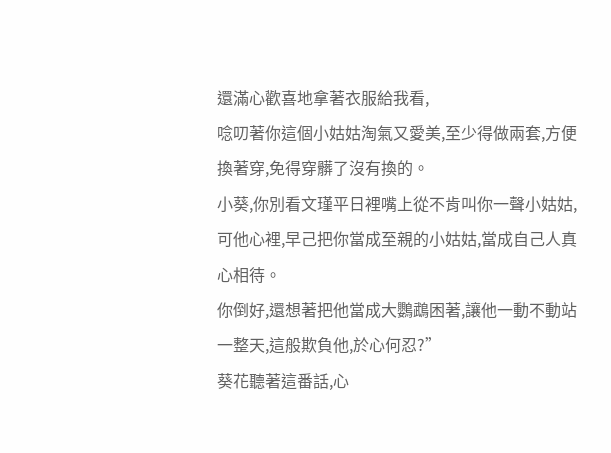還滿心歡喜地拿著衣服給我看,
唸叨著你這個小姑姑淘氣又愛美,至少得做兩套,方便換著穿,免得穿髒了沒有換的。
小葵,你別看文瑾平日裡嘴上從不肯叫你一聲小姑姑,可他心裡,早己把你當成至親的小姑姑,當成自己人真心相待。
你倒好,還想著把他當成大鸚鵡困著,讓他一動不動站一整天,這般欺負他,於心何忍?”
葵花聽著這番話,心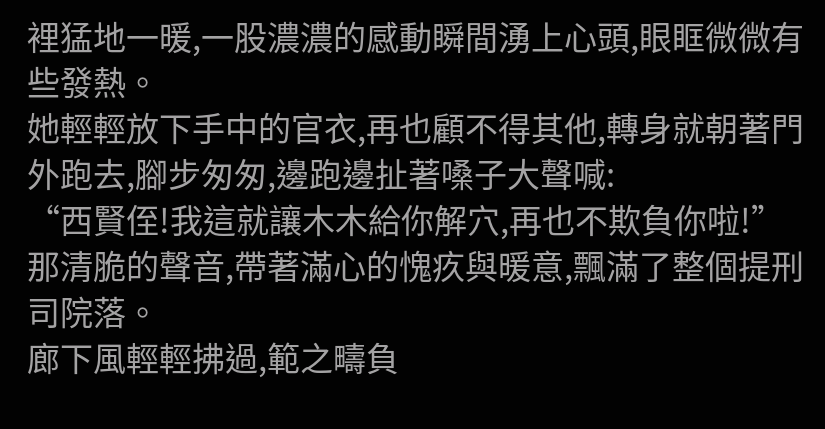裡猛地一暖,一股濃濃的感動瞬間湧上心頭,眼眶微微有些發熱。
她輕輕放下手中的官衣,再也顧不得其他,轉身就朝著門外跑去,腳步匆匆,邊跑邊扯著嗓子大聲喊:
“西賢侄!我這就讓木木給你解穴,再也不欺負你啦!”那清脆的聲音,帶著滿心的愧疚與暖意,飄滿了整個提刑司院落。
廊下風輕輕拂過,範之疇負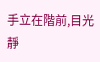手立在階前,目光靜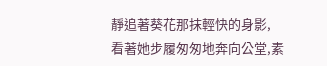靜追著葵花那抹輕快的身影,
看著她步履匆匆地奔向公堂,素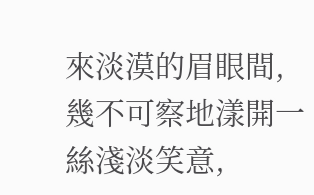來淡漠的眉眼間,幾不可察地漾開一絲淺淡笑意,